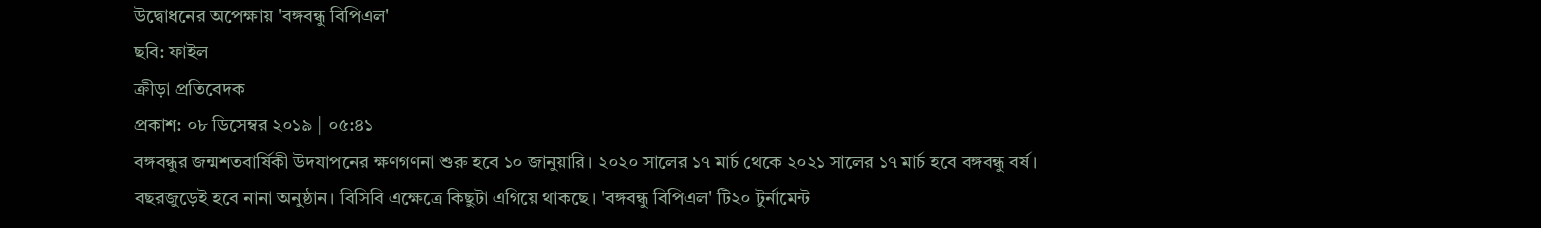উদ্বোধনের অপেক্ষায় 'বঙ্গবন্ধু বিপিএল'
ছবি: ফাইল
ক্রীড়া প্রতিবেদক
প্রকাশ: ০৮ ডিসেম্বর ২০১৯ | ০৫:৪১
বঙ্গবন্ধুর জন্মশতবার্ষিকী উদযাপনের ক্ষণগণনা শুরু হবে ১০ জানুয়ারি। ২০২০ সালের ১৭ মার্চ থেকে ২০২১ সালের ১৭ মার্চ হবে বঙ্গবন্ধু বর্ষ। বছরজুড়েই হবে নানা অনুষ্ঠান। বিসিবি এক্ষেত্রে কিছুটা এগিয়ে থাকছে। 'বঙ্গবন্ধু বিপিএল' টি২০ টুর্নামেন্ট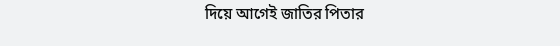দিয়ে আগেই জাতির পিতার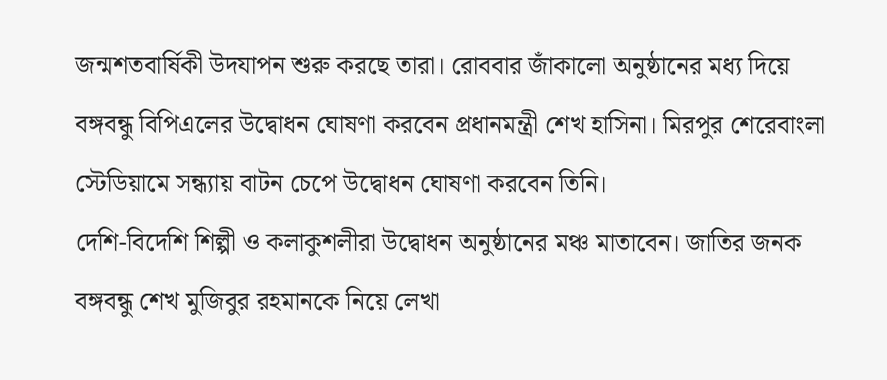জন্মশতবার্ষিকী উদযাপন শুরু করছে তারা। রোববার জাঁকালো অনুষ্ঠানের মধ্য দিয়ে বঙ্গবন্ধু বিপিএলের উদ্বোধন ঘোষণা করবেন প্রধানমন্ত্রী শেখ হাসিনা। মিরপুর শেরেবাংলা স্টেডিয়ামে সন্ধ্যায় বাটন চেপে উদ্বোধন ঘোষণা করবেন তিনি।
দেশি-বিদেশি শিল্পী ও কলাকুশলীরা উদ্বোধন অনুষ্ঠানের মঞ্চ মাতাবেন। জাতির জনক বঙ্গবন্ধু শেখ মুজিবুর রহমানকে নিয়ে লেখা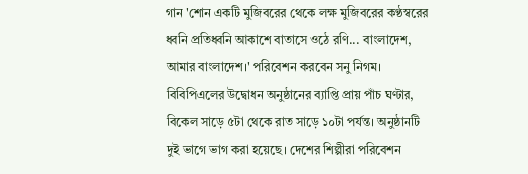গান 'শোন একটি মুজিবরের থেকে লক্ষ মুজিবরের কণ্ঠস্বরের ধ্বনি প্রতিধ্বনি আকাশে বাতাসে ওঠে রণি... বাংলাদেশ, আমার বাংলাদেশ।' পরিবেশন করবেন সনু নিগম।
বিবিপিএলের উদ্বোধন অনুষ্ঠানের ব্যাপ্তি প্রায় পাঁচ ঘণ্টার, বিকেল সাড়ে ৫টা থেকে রাত সাড়ে ১০টা পর্যন্ত। অনুষ্ঠানটি দুই ভাগে ভাগ করা হয়েছে। দেশের শিল্পীরা পরিবেশন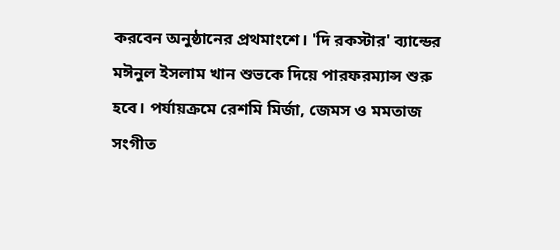করবেন অনুষ্ঠানের প্রথমাংশে। 'দি রকস্টার' ব্যান্ডের মঈনুল ইসলাম খান শুভকে দিয়ে পারফরম্যান্স শুরু হবে। পর্যায়ক্রমে রেশমি মির্জা, জেমস ও মমতাজ সংগীত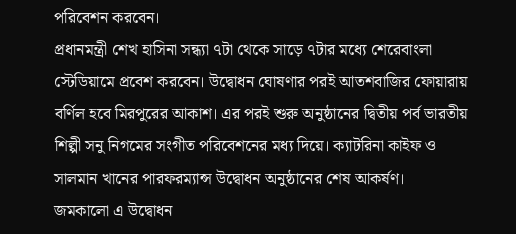পরিবেশন করবেন।
প্রধানমন্ত্রী শেখ হাসিনা সন্ধ্যা ৭টা থেকে সাড়ে ৭টার মধ্যে শেরেবাংলা স্টেডিয়ামে প্রবেশ করবেন। উদ্বোধন ঘোষণার পরই আতশবাজির ফোয়ারায় বর্ণিল হবে মিরপুরের আকাশ। এর পরই শুরু অনুষ্ঠানের দ্বিতীয় পর্ব ভারতীয় শিল্পী সনু নিগমের সংগীত পরিবেশনের মধ্য দিয়ে। ক্যাটরিনা কাইফ ও সালমান খানের পারফরম্যান্স উদ্বোধন অনুষ্ঠানের শেষ আকর্ষণ।
জমকালো এ উদ্বোধন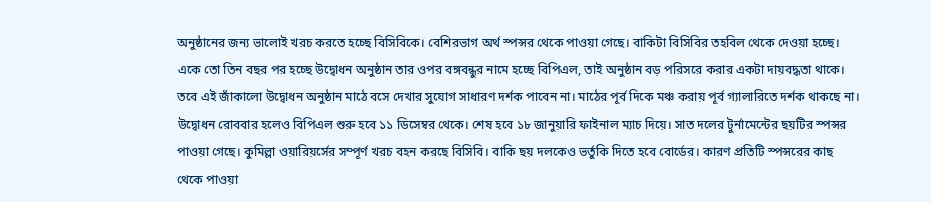অনুষ্ঠানের জন্য ভালোই খরচ করতে হচ্ছে বিসিবিকে। বেশিরভাগ অর্থ স্পন্সর থেকে পাওয়া গেছে। বাকিটা বিসিবির তহবিল থেকে দেওয়া হচ্ছে। একে তো তিন বছর পর হচ্ছে উদ্বোধন অনুষ্ঠান তার ওপর বঙ্গবন্ধুর নামে হচ্ছে বিপিএল, তাই অনুষ্ঠান বড় পরিসরে করার একটা দায়বদ্ধতা থাকে। তবে এই জাঁকালো উদ্বোধন অনুষ্ঠান মাঠে বসে দেখার সুযোগ সাধারণ দর্শক পাবেন না। মাঠের পূর্ব দিকে মঞ্চ করায় পূর্ব গ্যালারিতে দর্শক থাকছে না।
উদ্বোধন রোববার হলেও বিপিএল শুরু হবে ১১ ডিসেম্বর থেকে। শেষ হবে ১৮ জানুয়ারি ফাইনাল ম্যাচ দিয়ে। সাত দলের টুর্নামেন্টের ছয়টির স্পন্সর পাওয়া গেছে। কুমিল্লা ওয়ারিয়র্সের সম্পূর্ণ খরচ বহন করছে বিসিবি। বাকি ছয় দলকেও ভর্তুকি দিতে হবে বোর্ডের। কারণ প্রতিটি স্পন্সরের কাছ থেকে পাওয়া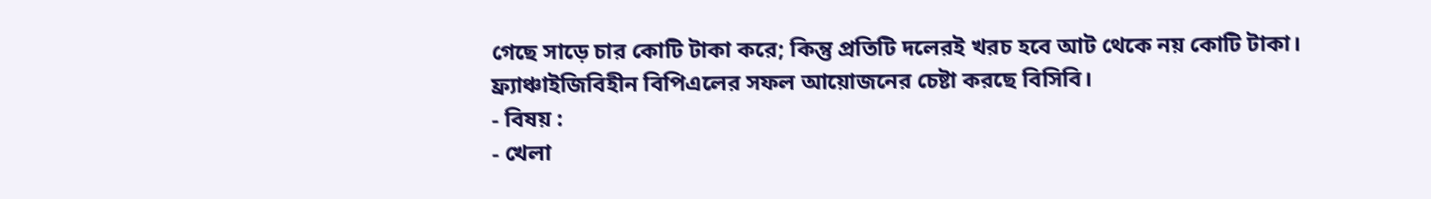গেছে সাড়ে চার কোটি টাকা করে; কিন্তু প্রতিটি দলেরই খরচ হবে আট থেকে নয় কোটি টাকা। ফ্র্যাঞ্চাইজিবিহীন বিপিএলের সফল আয়োজনের চেষ্টা করছে বিসিবি।
- বিষয় :
- খেলা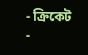- ক্রিকেট
-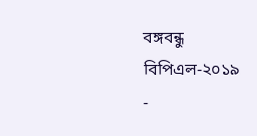বঙ্গবন্ধু বিপিএল-২০১৯
-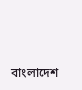বাংলাদেশ